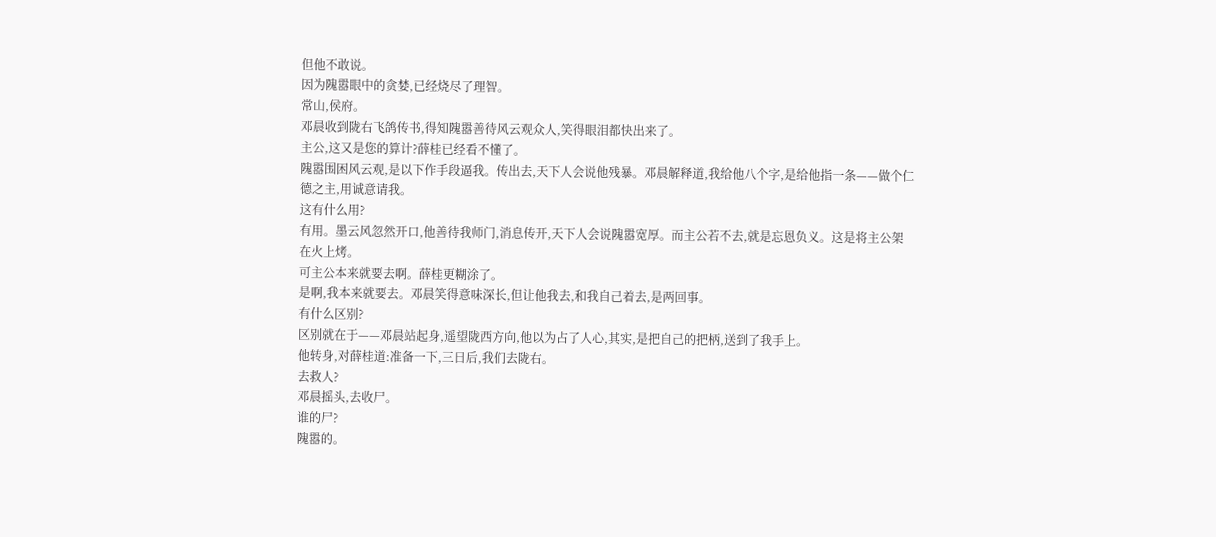但他不敢说。
因为隗嚣眼中的贪婪,已经烧尽了理智。
常山,侯府。
邓晨收到陇右飞鸽传书,得知隗嚣善待风云观众人,笑得眼泪都快出来了。
主公,这又是您的算计?薛桂已经看不懂了。
隗嚣围困风云观,是以下作手段逼我。传出去,天下人会说他残暴。邓晨解释道,我给他八个字,是给他指一条——做个仁德之主,用诚意请我。
这有什么用?
有用。墨云风忽然开口,他善待我师门,消息传开,天下人会说隗嚣宽厚。而主公若不去,就是忘恩负义。这是将主公架在火上烤。
可主公本来就要去啊。薛桂更糊涂了。
是啊,我本来就要去。邓晨笑得意味深长,但让他我去,和我自己着去,是两回事。
有什么区别?
区别就在于——邓晨站起身,遥望陇西方向,他以为占了人心,其实,是把自己的把柄,送到了我手上。
他转身,对薛桂道:准备一下,三日后,我们去陇右。
去救人?
邓晨摇头,去收尸。
谁的尸?
隗嚣的。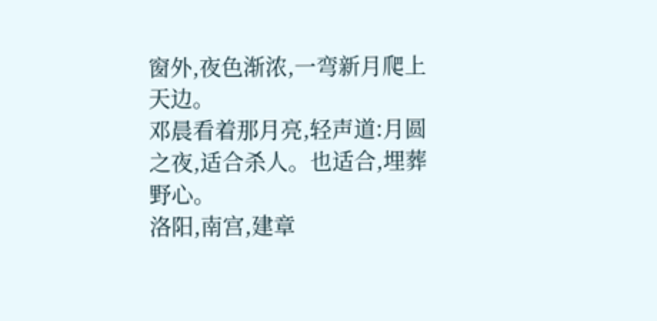窗外,夜色渐浓,一弯新月爬上天边。
邓晨看着那月亮,轻声道:月圆之夜,适合杀人。也适合,埋葬野心。
洛阳,南宫,建章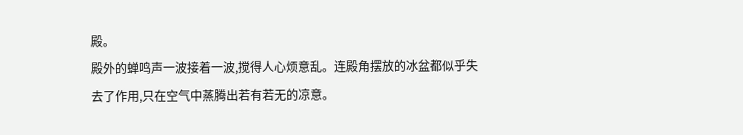殿。
殿外的蝉鸣声一波接着一波,搅得人心烦意乱。连殿角摆放的冰盆都似乎失去了作用,只在空气中蒸腾出若有若无的凉意。